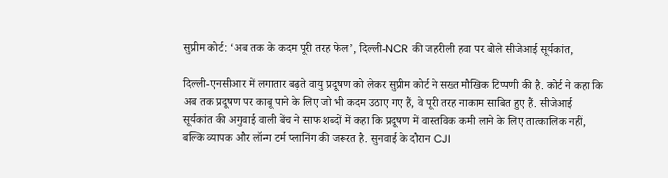सुप्रीम कोर्ट: ‘अब तक के कदम पूरी तरह फेल’, दिल्ली-NCR की जहरीली हवा पर बोले सीजेआई सूर्यकांत,

दिल्ली-एनसीआर में लगातार बढ़ते वायु प्रदूषण को लेकर सुप्रीम कोर्ट ने सख्त मौखिक टिप्पणी की है. कोर्ट ने कहा कि अब तक प्रदूषण पर काबू पाने के लिए जो भी कदम उठाए गए हैं, वे पूरी तरह नाकाम साबित हुए हैं. सीजेआई सूर्यकांत की अगुवाई वाली बेंच ने साफ शब्दों में कहा कि प्रदूषण में वास्तविक कमी लाने के लिए तात्कालिक नहीं, बल्कि व्यापक और लॉन्ग टर्म प्लानिंग की जरूरत है. सुनवाई के दौरान CJI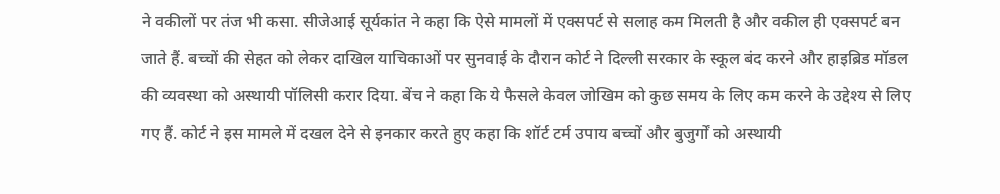ने वकीलों पर तंज भी कसा. सीजेआई सूर्यकांत ने कहा कि ऐसे मामलों में एक्सपर्ट से सलाह कम मिलती है और वकील ही एक्सपर्ट बन जाते हैं. बच्चों की सेहत को लेकर दाखिल याचिकाओं पर सुनवाई के दौरान कोर्ट ने दिल्ली सरकार के स्कूल बंद करने और हाइब्रिड मॉडल की व्यवस्था को अस्थायी पॉलिसी करार दिया. बेंच ने कहा कि ये फैसले केवल जोखिम को कुछ समय के लिए कम करने के उद्देश्य से लिए गए हैं. कोर्ट ने इस मामले में दखल देने से इनकार करते हुए कहा कि शॉर्ट टर्म उपाय बच्चों और बुजुर्गों को अस्थायी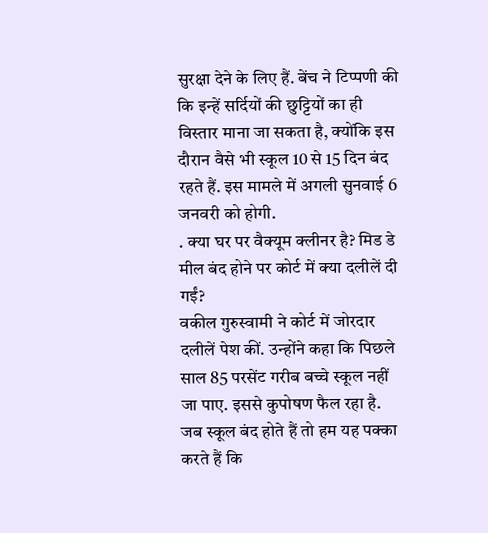सुरक्षा देने के लिए हैं. बेंच ने टिप्पणी की कि इन्हें सर्दियों की छुट्टियों का ही विस्तार माना जा सकता है, क्योंकि इस दौरान वैसे भी स्कूल 10 से 15 दिन बंद रहते हैं. इस मामले में अगली सुनवाई 6 जनवरी को होगी.
. क्या घर पर वैक्यूम क्लीनर है? मिड डे मील बंद होने पर कोर्ट में क्या दलीलें दी गईं?
वकील गुरुस्वामी ने कोर्ट में जोरदार दलीलें पेश कीं. उन्होंने कहा कि पिछले साल 85 परसेंट गरीब बच्चे स्कूल नहीं जा पाए. इससे कुपोषण फैल रहा है. जब स्कूल बंद होते हैं तो हम यह पक्का करते हैं कि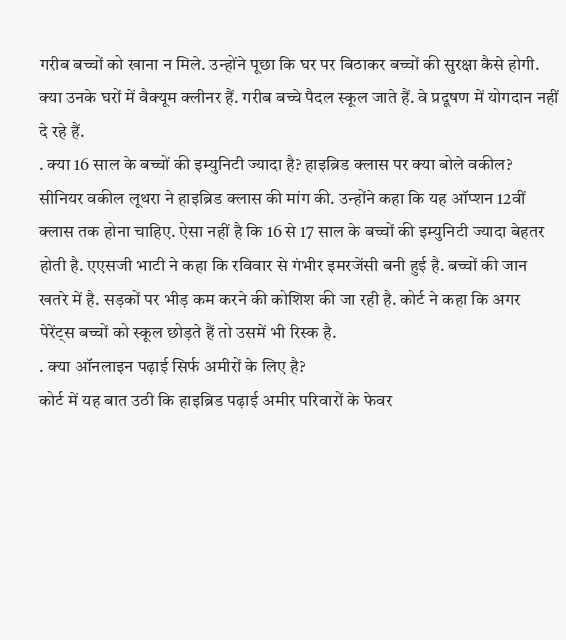गरीब बच्चों को खाना न मिले. उन्होंने पूछा कि घर पर बिठाकर बच्चों की सुरक्षा कैसे होगी. क्या उनके घरों में वैक्यूम क्लीनर हैं. गरीब बच्चे पैदल स्कूल जाते हैं. वे प्रदूषण में योगदान नहीं दे रहे हैं.
. क्या 16 साल के बच्चों की इम्युनिटी ज्यादा है? हाइब्रिड क्लास पर क्या बोले वकील?
सीनियर वकील लूथरा ने हाइब्रिड क्लास की मांग की. उन्होंने कहा कि यह ऑप्शन 12वीं क्लास तक होना चाहिए. ऐसा नहीं है कि 16 से 17 साल के बच्चों की इम्युनिटी ज्यादा बेहतर होती है. एएसजी भाटी ने कहा कि रविवार से गंभीर इमरजेंसी बनी हुई है. बच्चों की जान खतरे में है. सड़कों पर भीड़ कम करने की कोशिश की जा रही है. कोर्ट ने कहा कि अगर पेरेंट्स बच्चों को स्कूल छोड़ते हैं तो उसमें भी रिस्क है.
. क्या ऑनलाइन पढ़ाई सिर्फ अमीरों के लिए है?
कोर्ट में यह बात उठी कि हाइब्रिड पढ़ाई अमीर परिवारों के फेवर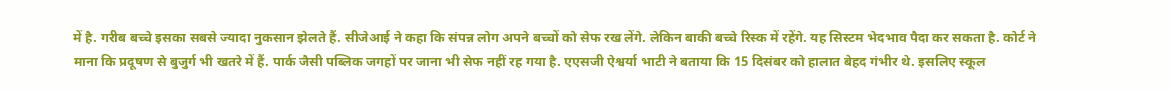में है. गरीब बच्चे इसका सबसे ज्यादा नुकसान झेलते हैं. सीजेआई ने कहा कि संपन्न लोग अपने बच्चों को सेफ रख लेंगे. लेकिन बाकी बच्चे रिस्क में रहेंगे. यह सिस्टम भेदभाव पैदा कर सकता है. कोर्ट ने माना कि प्रदूषण से बुजुर्ग भी खतरे में हैं. पार्क जैसी पब्लिक जगहों पर जाना भी सेफ नहीं रह गया है. एएसजी ऐश्वर्या भाटी ने बताया कि 15 दिसंबर को हालात बेहद गंभीर थे. इसलिए स्कूल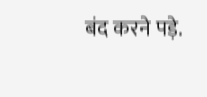बंद करने पड़े.